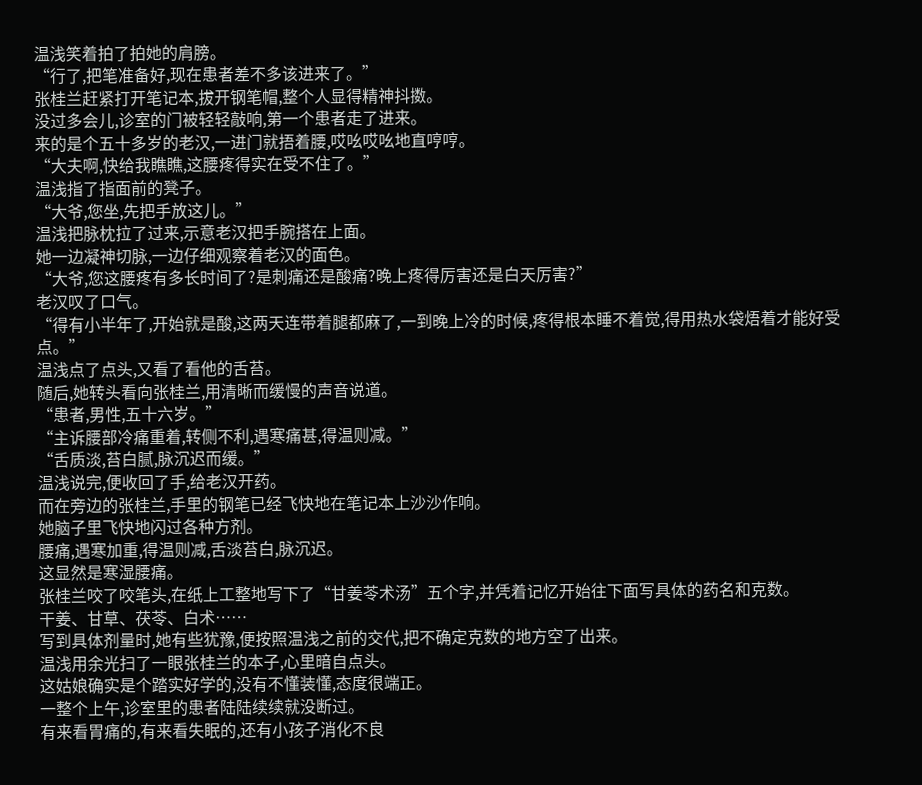温浅笑着拍了拍她的肩膀。
“行了,把笔准备好,现在患者差不多该进来了。”
张桂兰赶紧打开笔记本,拔开钢笔帽,整个人显得精神抖擞。
没过多会儿,诊室的门被轻轻敲响,第一个患者走了进来。
来的是个五十多岁的老汉,一进门就捂着腰,哎吆哎吆地直哼哼。
“大夫啊,快给我瞧瞧,这腰疼得实在受不住了。”
温浅指了指面前的凳子。
“大爷,您坐,先把手放这儿。”
温浅把脉枕拉了过来,示意老汉把手腕搭在上面。
她一边凝神切脉,一边仔细观察着老汉的面色。
“大爷,您这腰疼有多长时间了?是刺痛还是酸痛?晚上疼得厉害还是白天厉害?”
老汉叹了口气。
“得有小半年了,开始就是酸,这两天连带着腿都麻了,一到晚上冷的时候,疼得根本睡不着觉,得用热水袋焐着才能好受点。”
温浅点了点头,又看了看他的舌苔。
随后,她转头看向张桂兰,用清晰而缓慢的声音说道。
“患者,男性,五十六岁。”
“主诉腰部冷痛重着,转侧不利,遇寒痛甚,得温则减。”
“舌质淡,苔白腻,脉沉迟而缓。”
温浅说完,便收回了手,给老汉开药。
而在旁边的张桂兰,手里的钢笔已经飞快地在笔记本上沙沙作响。
她脑子里飞快地闪过各种方剂。
腰痛,遇寒加重,得温则减,舌淡苔白,脉沉迟。
这显然是寒湿腰痛。
张桂兰咬了咬笔头,在纸上工整地写下了“甘姜苓术汤”五个字,并凭着记忆开始往下面写具体的药名和克数。
干姜、甘草、茯苓、白术……
写到具体剂量时,她有些犹豫,便按照温浅之前的交代,把不确定克数的地方空了出来。
温浅用余光扫了一眼张桂兰的本子,心里暗自点头。
这姑娘确实是个踏实好学的,没有不懂装懂,态度很端正。
一整个上午,诊室里的患者陆陆续续就没断过。
有来看胃痛的,有来看失眠的,还有小孩子消化不良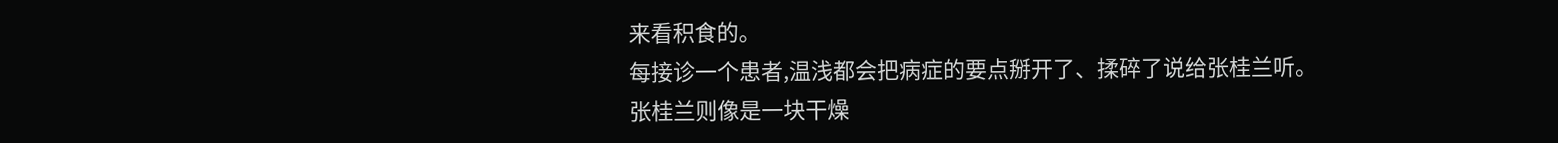来看积食的。
每接诊一个患者,温浅都会把病症的要点掰开了、揉碎了说给张桂兰听。
张桂兰则像是一块干燥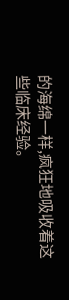的海绵一样,疯狂地吸收着这些临床经验。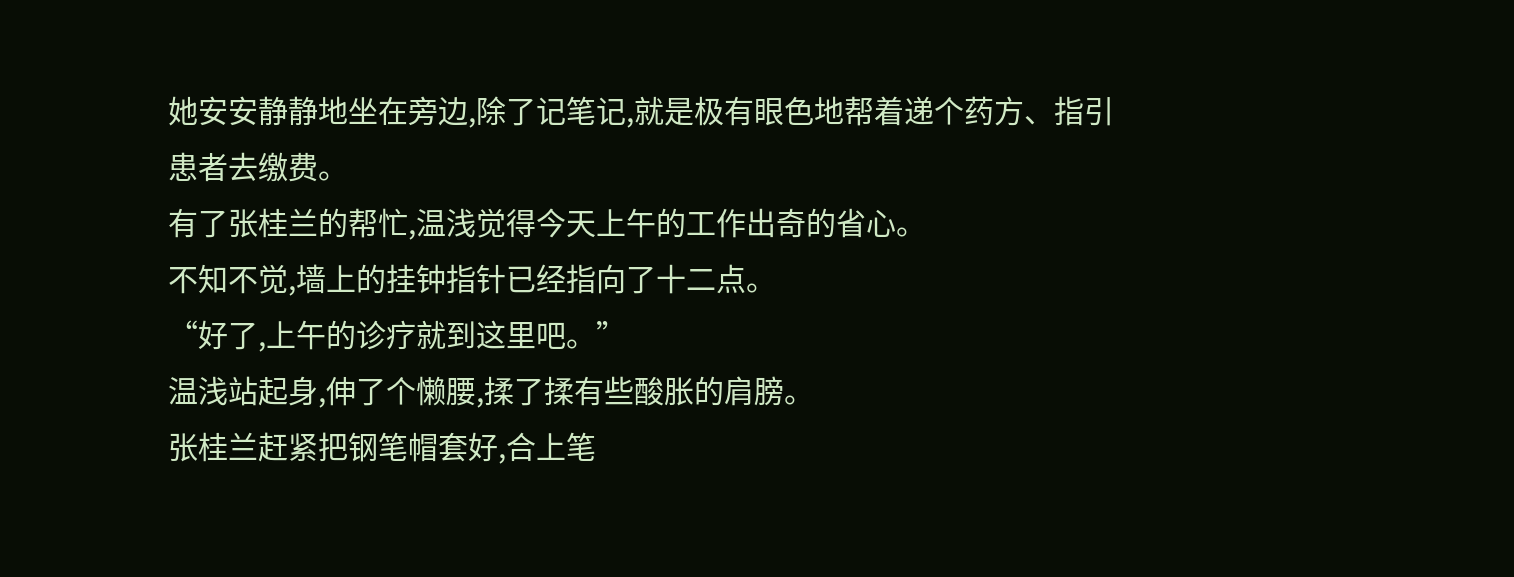她安安静静地坐在旁边,除了记笔记,就是极有眼色地帮着递个药方、指引患者去缴费。
有了张桂兰的帮忙,温浅觉得今天上午的工作出奇的省心。
不知不觉,墙上的挂钟指针已经指向了十二点。
“好了,上午的诊疗就到这里吧。”
温浅站起身,伸了个懒腰,揉了揉有些酸胀的肩膀。
张桂兰赶紧把钢笔帽套好,合上笔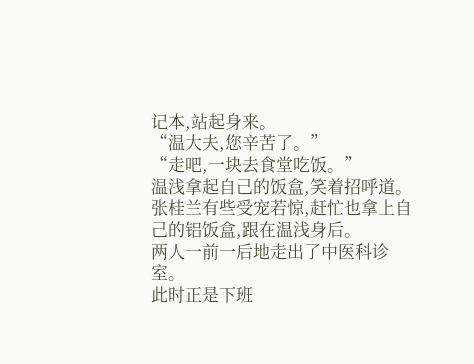记本,站起身来。
“温大夫,您辛苦了。”
“走吧,一块去食堂吃饭。”
温浅拿起自己的饭盒,笑着招呼道。
张桂兰有些受宠若惊,赶忙也拿上自己的铝饭盒,跟在温浅身后。
两人一前一后地走出了中医科诊室。
此时正是下班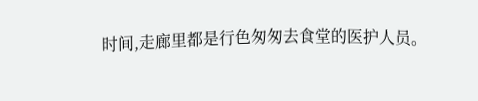时间,走廊里都是行色匆匆去食堂的医护人员。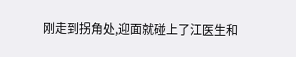刚走到拐角处,迎面就碰上了江医生和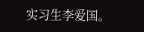实习生李爱国。